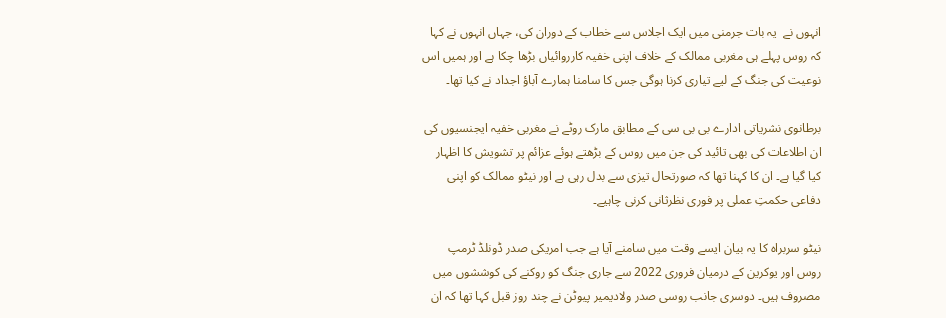انہوں نے  یہ بات جرمنی میں ایک اجلاس سے خطاب کے دوران کی، جہاں انہوں نے کہا کہ روس پہلے ہی مغربی ممالک کے خلاف اپنی خفیہ کارروائیاں بڑھا چکا ہے اور ہمیں اس نوعیت کی جنگ کے لیے تیاری کرنا ہوگی جس کا سامنا ہمارے آباؤ اجداد نے کیا تھا۔

برطانوی نشریاتی ادارے بی بی سی کے مطابق مارک روٹے نے مغربی خفیہ ایجنسیوں کی ان اطلاعات کی بھی تائید کی جن میں روس کے بڑھتے ہوئے عزائم پر تشویش کا اظہار کیا گیا ہے۔ ان کا کہنا تھا کہ صورتحال تیزی سے بدل رہی ہے اور نیٹو ممالک کو اپنی دفاعی حکمتِ عملی پر فوری نظرثانی کرنی چاہیے۔

نیٹو سربراہ کا یہ بیان ایسے وقت میں سامنے آیا ہے جب امریکی صدر ڈونلڈ ٹرمپ روس اور یوکرین کے درمیان فروری 2022 سے جاری جنگ کو روکنے کی کوششوں میں مصروف ہیں۔ دوسری جانب روسی صدر ولادیمیر پیوٹن نے چند روز قبل کہا تھا کہ ان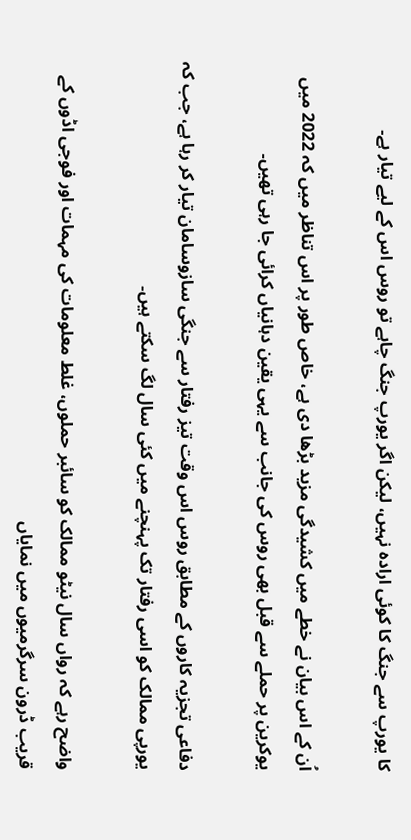کا یورپ سے جنگ کا کوئی ارادہ نہیں، لیکن اگر یورپ جنگ چاہے تو روس اس کے لیے تیار ہے۔

اُن کے اس بیان نے خطے میں کشیدگی مزید بڑھا دی ہے، خاص طور پر اس تناظر میں کہ 2022 میں یوکرین پر حملے سے قبل بھی روس کی جانب سے یہی یقین دہانیاں کرائی جا رہی تھیں۔

دفاعی تجزیہ کاروں کے مطابق روس اس وقت تیز رفتار سے جنگی سازوسامان تیار کر رہا ہے، جب کہ یورپی ممالک کو اسی رفتار تک پہنچنے میں کئی سال لگ سکتے ہیں۔

واضح رہے کہ رواں سال نیٹو ممالک کو سائبر حملوں، غلط معلومات کی مہمات اور فوجی اڈوں کے قریب ڈرون سرگرمیوں میں نمایاں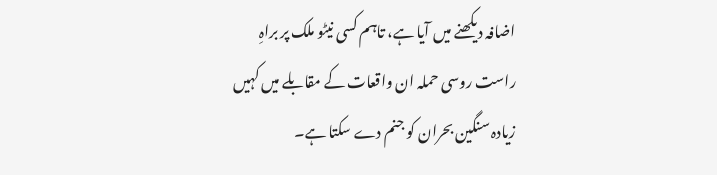اضافہ دیکھنے میں آیا ہے، تاہم کسی نیٹو ملک پر براہِ راست روسی حملہ ان واقعات کے مقابلے میں کہیں زیادہ سنگین بحران کو جنم دے سکتا ہے۔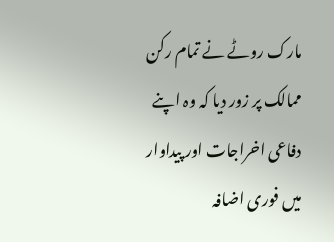مارک روٹے نے تمام رکن ممالک پر زور دیا کہ وہ اپنے دفاعی اخراجات اور پیداوار میں فوری اضافہ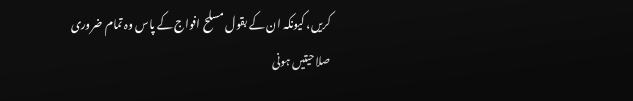کریں، کیونکہ ان کے بقول مسلح افواج کے پاس وہ تمام ضروری صلاحیتیں ہونی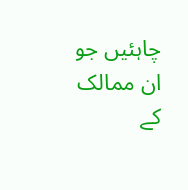چاہئیں جو ان ممالک کے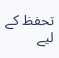تحفظ کے لیے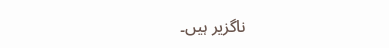ناگزیر ہیں۔